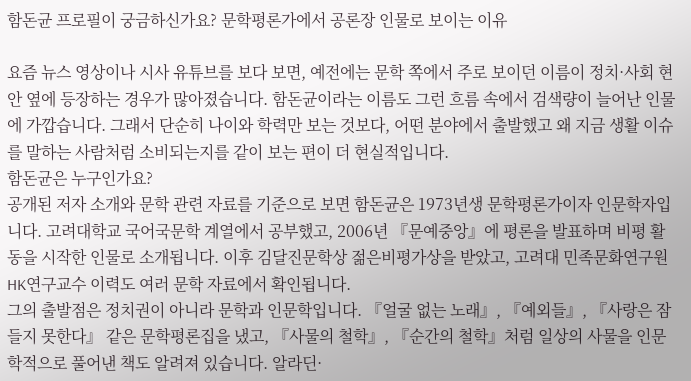함돈균 프로필이 궁금하신가요? 문학평론가에서 공론장 인물로 보이는 이유

요즘 뉴스 영상이나 시사 유튜브를 보다 보면, 예전에는 문학 쪽에서 주로 보이던 이름이 정치·사회 현안 옆에 등장하는 경우가 많아졌습니다. 함돈균이라는 이름도 그런 흐름 속에서 검색량이 늘어난 인물에 가깝습니다. 그래서 단순히 나이와 학력만 보는 것보다, 어떤 분야에서 출발했고 왜 지금 생활 이슈를 말하는 사람처럼 소비되는지를 같이 보는 편이 더 현실적입니다.
함돈균은 누구인가요?
공개된 저자 소개와 문학 관련 자료를 기준으로 보면 함돈균은 1973년생 문학평론가이자 인문학자입니다. 고려대학교 국어국문학 계열에서 공부했고, 2006년 『문예중앙』에 평론을 발표하며 비평 활동을 시작한 인물로 소개됩니다. 이후 김달진문학상 젊은비평가상을 받았고, 고려대 민족문화연구원 HK연구교수 이력도 여러 문학 자료에서 확인됩니다.
그의 출발점은 정치권이 아니라 문학과 인문학입니다. 『얼굴 없는 노래』, 『예외들』, 『사랑은 잠들지 못한다』 같은 문학평론집을 냈고, 『사물의 철학』, 『순간의 철학』처럼 일상의 사물을 인문학적으로 풀어낸 책도 알려져 있습니다. 알라딘·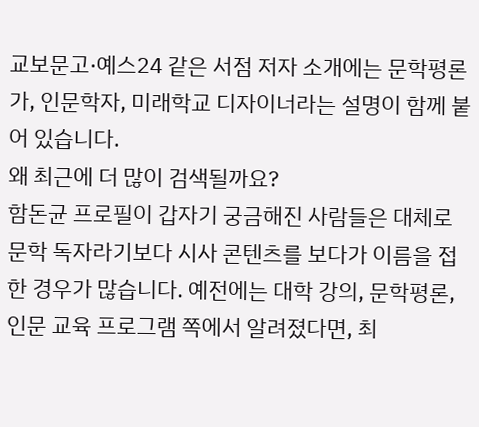교보문고·예스24 같은 서점 저자 소개에는 문학평론가, 인문학자, 미래학교 디자이너라는 설명이 함께 붙어 있습니다.
왜 최근에 더 많이 검색될까요?
함돈균 프로필이 갑자기 궁금해진 사람들은 대체로 문학 독자라기보다 시사 콘텐츠를 보다가 이름을 접한 경우가 많습니다. 예전에는 대학 강의, 문학평론, 인문 교육 프로그램 쪽에서 알려졌다면, 최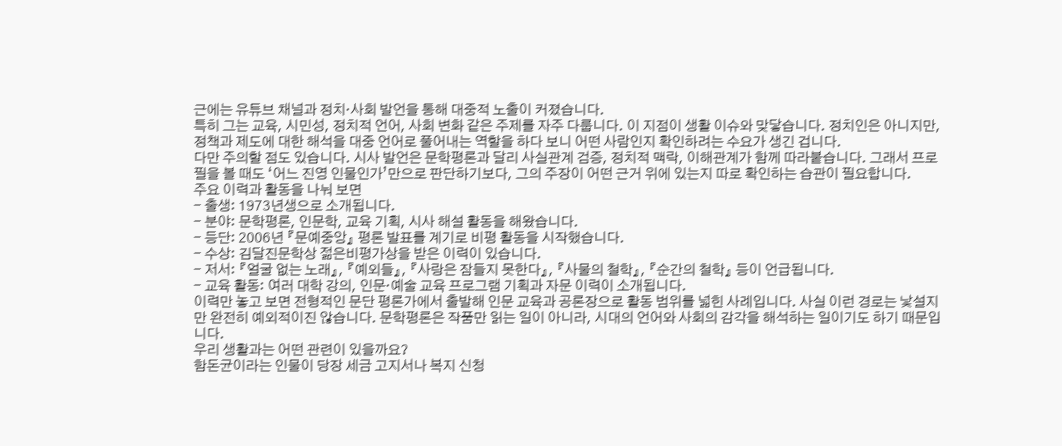근에는 유튜브 채널과 정치·사회 발언을 통해 대중적 노출이 커졌습니다.
특히 그는 교육, 시민성, 정치적 언어, 사회 변화 같은 주제를 자주 다룹니다. 이 지점이 생활 이슈와 맞닿습니다. 정치인은 아니지만, 정책과 제도에 대한 해석을 대중 언어로 풀어내는 역할을 하다 보니 어떤 사람인지 확인하려는 수요가 생긴 겁니다.
다만 주의할 점도 있습니다. 시사 발언은 문학평론과 달리 사실관계 검증, 정치적 맥락, 이해관계가 함께 따라붙습니다. 그래서 프로필을 볼 때도 ‘어느 진영 인물인가’만으로 판단하기보다, 그의 주장이 어떤 근거 위에 있는지 따로 확인하는 습관이 필요합니다.
주요 이력과 활동을 나눠 보면
- 출생: 1973년생으로 소개됩니다.
- 분야: 문학평론, 인문학, 교육 기획, 시사 해설 활동을 해왔습니다.
- 등단: 2006년 『문예중앙』 평론 발표를 계기로 비평 활동을 시작했습니다.
- 수상: 김달진문학상 젊은비평가상을 받은 이력이 있습니다.
- 저서: 『얼굴 없는 노래』, 『예외들』, 『사랑은 잠들지 못한다』, 『사물의 철학』, 『순간의 철학』 등이 언급됩니다.
- 교육 활동: 여러 대학 강의, 인문·예술 교육 프로그램 기획과 자문 이력이 소개됩니다.
이력만 놓고 보면 전형적인 문단 평론가에서 출발해 인문 교육과 공론장으로 활동 범위를 넓힌 사례입니다. 사실 이런 경로는 낯설지만 완전히 예외적이진 않습니다. 문학평론은 작품만 읽는 일이 아니라, 시대의 언어와 사회의 감각을 해석하는 일이기도 하기 때문입니다.
우리 생활과는 어떤 관련이 있을까요?
함돈균이라는 인물이 당장 세금 고지서나 복지 신청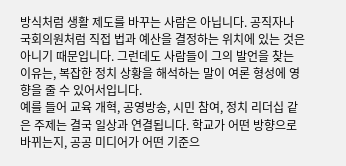방식처럼 생활 제도를 바꾸는 사람은 아닙니다. 공직자나 국회의원처럼 직접 법과 예산을 결정하는 위치에 있는 것은 아니기 때문입니다. 그런데도 사람들이 그의 발언을 찾는 이유는, 복잡한 정치 상황을 해석하는 말이 여론 형성에 영향을 줄 수 있어서입니다.
예를 들어 교육 개혁, 공영방송, 시민 참여, 정치 리더십 같은 주제는 결국 일상과 연결됩니다. 학교가 어떤 방향으로 바뀌는지, 공공 미디어가 어떤 기준으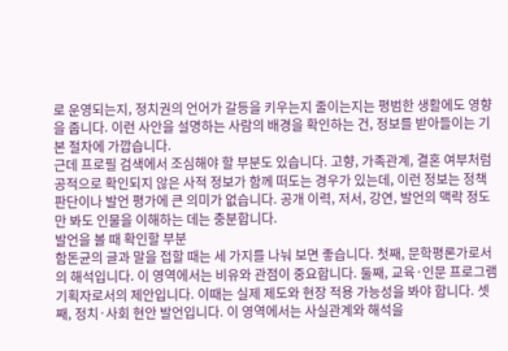로 운영되는지, 정치권의 언어가 갈등을 키우는지 줄이는지는 평범한 생활에도 영향을 줍니다. 이런 사안을 설명하는 사람의 배경을 확인하는 건, 정보를 받아들이는 기본 절차에 가깝습니다.
근데 프로필 검색에서 조심해야 할 부분도 있습니다. 고향, 가족관계, 결혼 여부처럼 공적으로 확인되지 않은 사적 정보가 함께 떠도는 경우가 있는데, 이런 정보는 정책 판단이나 발언 평가에 큰 의미가 없습니다. 공개 이력, 저서, 강연, 발언의 맥락 정도만 봐도 인물을 이해하는 데는 충분합니다.
발언을 볼 때 확인할 부분
함돈균의 글과 말을 접할 때는 세 가지를 나눠 보면 좋습니다. 첫째, 문학평론가로서의 해석입니다. 이 영역에서는 비유와 관점이 중요합니다. 둘째, 교육·인문 프로그램 기획자로서의 제안입니다. 이때는 실제 제도와 현장 적용 가능성을 봐야 합니다. 셋째, 정치·사회 현안 발언입니다. 이 영역에서는 사실관계와 해석을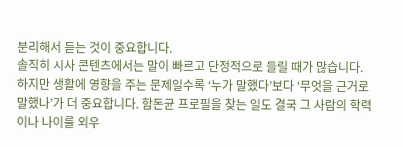분리해서 듣는 것이 중요합니다.
솔직히 시사 콘텐츠에서는 말이 빠르고 단정적으로 들릴 때가 많습니다. 하지만 생활에 영향을 주는 문제일수록 ‘누가 말했다’보다 ‘무엇을 근거로 말했나’가 더 중요합니다. 함돈균 프로필을 찾는 일도 결국 그 사람의 학력이나 나이를 외우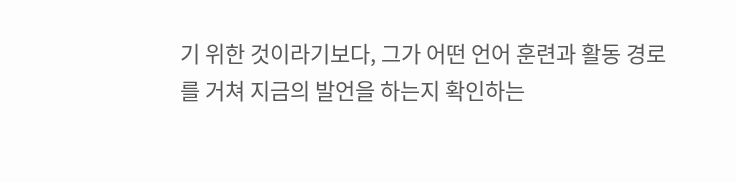기 위한 것이라기보다, 그가 어떤 언어 훈련과 활동 경로를 거쳐 지금의 발언을 하는지 확인하는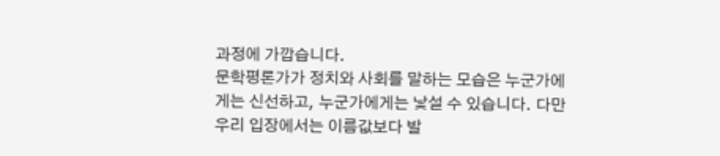과정에 가깝습니다.
문학평론가가 정치와 사회를 말하는 모습은 누군가에게는 신선하고, 누군가에게는 낯설 수 있습니다. 다만 우리 입장에서는 이름값보다 발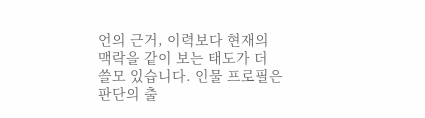언의 근거, 이력보다 현재의 맥락을 같이 보는 태도가 더 쓸모 있습니다. 인물 프로필은 판단의 출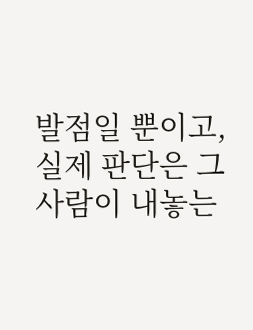발점일 뿐이고, 실제 판단은 그 사람이 내놓는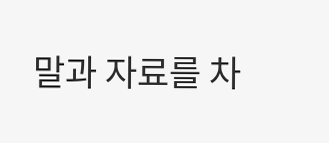말과 자료를 차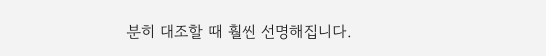분히 대조할 때 훨씬 선명해집니다.